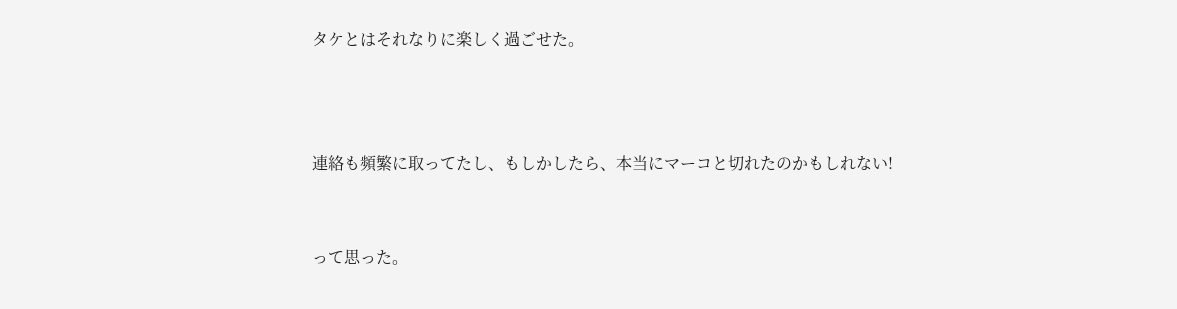タケとはそれなりに楽しく過ごせた。



連絡も頻繁に取ってたし、もしかしたら、本当にマーコと切れたのかもしれない!


って思った。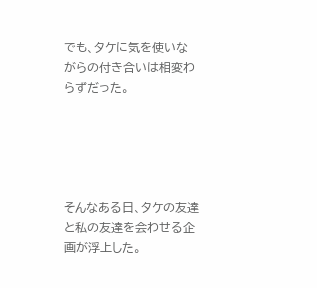でも、タケに気を使いながらの付き合いは相変わらずだった。





そんなある日、タケの友達と私の友達を会わせる企画が浮上した。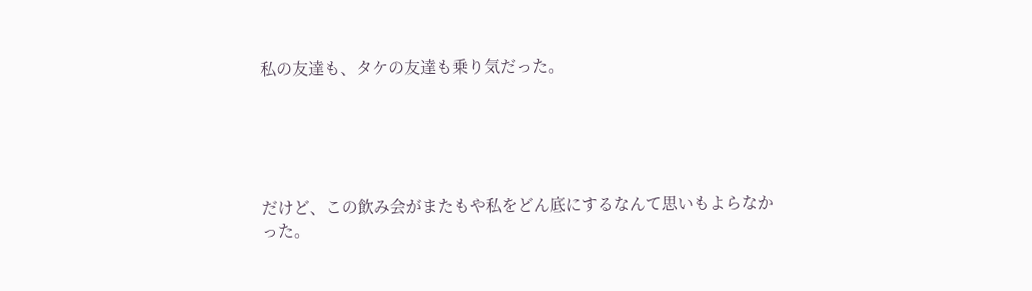私の友達も、タケの友達も乗り気だった。





だけど、この飲み会がまたもや私をどん底にするなんて思いもよらなかった。